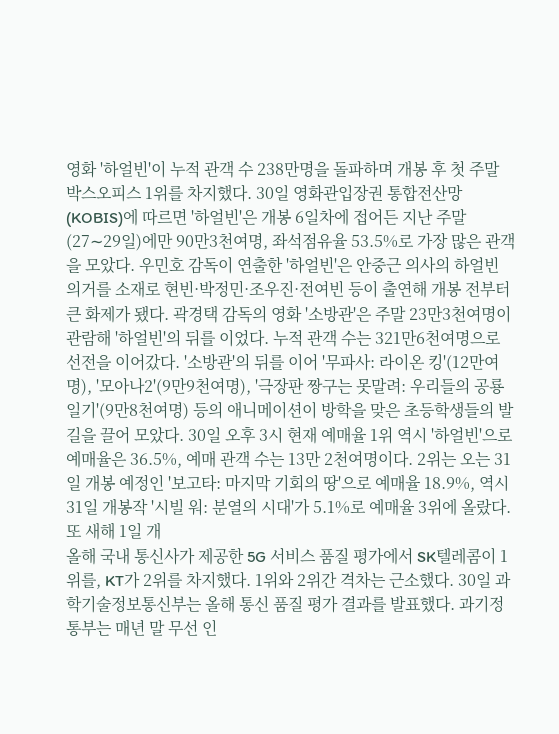영화 '하얼빈'이 누적 관객 수 238만명을 돌파하며 개봉 후 첫 주말 박스오피스 1위를 차지했다. 30일 영화관입장권 통합전산망(KOBIS)에 따르면 '하얼빈'은 개봉 6일차에 접어든 지난 주말(27∼29일)에만 90만3천여명, 좌석점유율 53.5%로 가장 많은 관객을 모았다. 우민호 감독이 연출한 '하얼빈'은 안중근 의사의 하얼빈 의거를 소재로 현빈·박정민·조우진·전여빈 등이 출연해 개봉 전부터 큰 화제가 됐다. 곽경택 감독의 영화 '소방관'은 주말 23만3천여명이 관람해 '하얼빈'의 뒤를 이었다. 누적 관객 수는 321만6천여명으로 선전을 이어갔다. '소방관'의 뒤를 이어 '무파사: 라이온 킹'(12만여명), '모아나2'(9만9천여명), '극장판 짱구는 못말려: 우리들의 공룡일기'(9만8천여명) 등의 애니메이션이 방학을 맞은 초등학생들의 발길을 끌어 모았다. 30일 오후 3시 현재 예매율 1위 역시 '하얼빈'으로 예매율은 36.5%, 예매 관객 수는 13만 2천여명이다. 2위는 오는 31일 개봉 예정인 '보고타: 마지막 기회의 땅'으로 예매율 18.9%, 역시 31일 개봉작 '시빌 워: 분열의 시대'가 5.1%로 예매율 3위에 올랐다. 또 새해 1일 개
올해 국내 통신사가 제공한 5G 서비스 품질 평가에서 SK텔레콤이 1위를, KT가 2위를 차지했다. 1위와 2위간 격차는 근소했다. 30일 과학기술정보통신부는 올해 통신 품질 평가 결과를 발표했다. 과기정통부는 매년 말 무선 인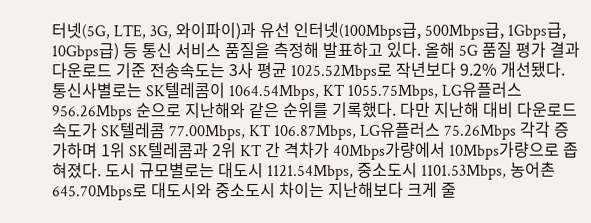터넷(5G, LTE, 3G, 와이파이)과 유선 인터넷(100Mbps급, 500Mbps급, 1Gbps급, 10Gbps급) 등 통신 서비스 품질을 측정해 발표하고 있다. 올해 5G 품질 평가 결과 다운로드 기준 전송속도는 3사 평균 1025.52Mbps로 작년보다 9.2% 개선됐다. 통신사별로는 SK텔레콤이 1064.54Mbps, KT 1055.75Mbps, LG유플러스 956.26Mbps 순으로 지난해와 같은 순위를 기록했다. 다만 지난해 대비 다운로드 속도가 SK텔레콤 77.00Mbps, KT 106.87Mbps, LG유플러스 75.26Mbps 각각 증가하며 1위 SK텔레콤과 2위 KT 간 격차가 40Mbps가량에서 10Mbps가량으로 좁혀졌다. 도시 규모별로는 대도시 1121.54Mbps, 중소도시 1101.53Mbps, 농어촌 645.70Mbps로 대도시와 중소도시 차이는 지난해보다 크게 줄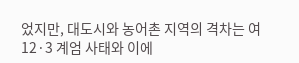었지만, 대도시와 농어촌 지역의 격차는 여
12·3 계엄 사태와 이에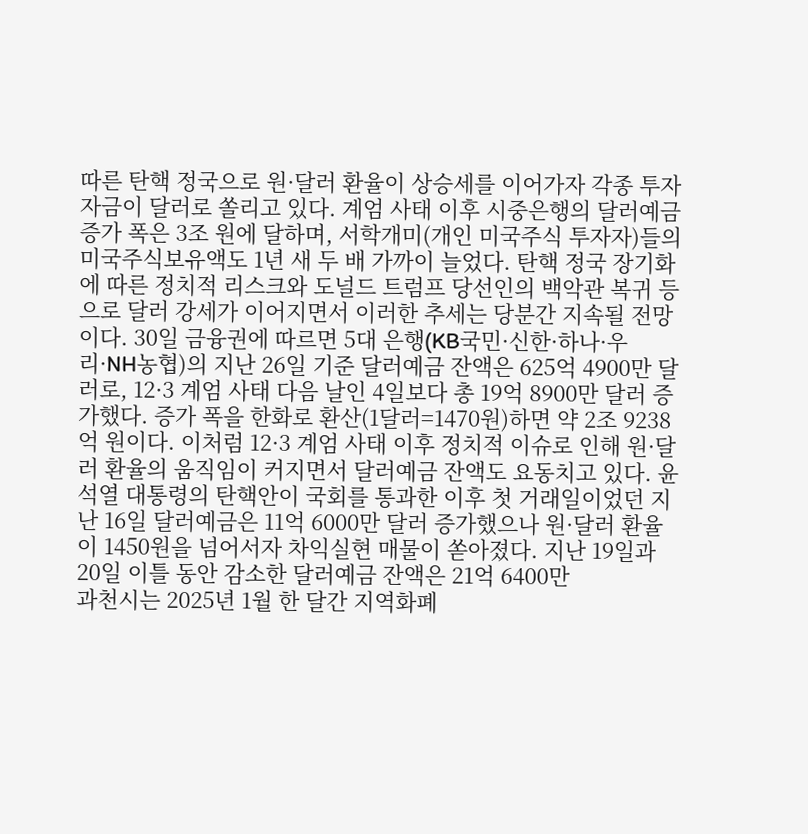따른 탄핵 정국으로 원·달러 환율이 상승세를 이어가자 각종 투자자금이 달러로 쏠리고 있다. 계엄 사태 이후 시중은행의 달러예금 증가 폭은 3조 원에 달하며, 서학개미(개인 미국주식 투자자)들의 미국주식보유액도 1년 새 두 배 가까이 늘었다. 탄핵 정국 장기화에 따른 정치적 리스크와 도널드 트럼프 당선인의 백악관 복귀 등으로 달러 강세가 이어지면서 이러한 추세는 당분간 지속될 전망이다. 30일 금융권에 따르면 5대 은행(KB국민·신한·하나·우리·NH농협)의 지난 26일 기준 달러예금 잔액은 625억 4900만 달러로, 12·3 계엄 사태 다음 날인 4일보다 총 19억 8900만 달러 증가했다. 증가 폭을 한화로 환산(1달러=1470원)하면 약 2조 9238억 원이다. 이처럼 12·3 계엄 사태 이후 정치적 이슈로 인해 원·달러 환율의 움직임이 커지면서 달러예금 잔액도 요동치고 있다. 윤석열 대통령의 탄핵안이 국회를 통과한 이후 첫 거래일이었던 지난 16일 달러예금은 11억 6000만 달러 증가했으나 원·달러 환율이 1450원을 넘어서자 차익실현 매물이 쏟아졌다. 지난 19일과 20일 이틀 동안 감소한 달러예금 잔액은 21억 6400만
과천시는 2025년 1월 한 달간 지역화폐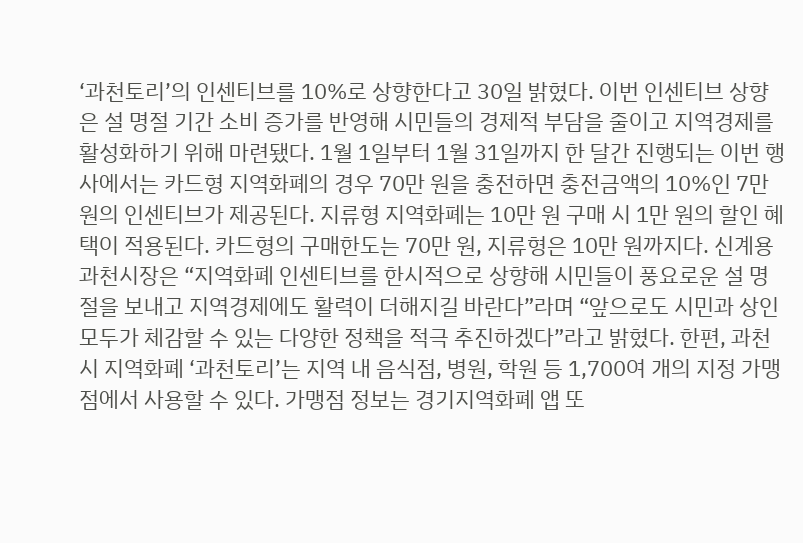‘과천토리’의 인센티브를 10%로 상향한다고 30일 밝혔다. 이번 인센티브 상향은 설 명절 기간 소비 증가를 반영해 시민들의 경제적 부담을 줄이고 지역경제를 활성화하기 위해 마련됐다. 1월 1일부터 1월 31일까지 한 달간 진행되는 이번 행사에서는 카드형 지역화폐의 경우 70만 원을 충전하면 충전금액의 10%인 7만 원의 인센티브가 제공된다. 지류형 지역화폐는 10만 원 구매 시 1만 원의 할인 혜택이 적용된다. 카드형의 구매한도는 70만 원, 지류형은 10만 원까지다. 신계용 과천시장은 “지역화폐 인센티브를 한시적으로 상향해 시민들이 풍요로운 설 명절을 보내고 지역경제에도 활력이 더해지길 바란다”라며 “앞으로도 시민과 상인 모두가 체감할 수 있는 다양한 정책을 적극 추진하겠다”라고 밝혔다. 한편, 과천시 지역화폐 ‘과천토리’는 지역 내 음식점, 병원, 학원 등 1,700여 개의 지정 가맹점에서 사용할 수 있다. 가맹점 정보는 경기지역화폐 앱 또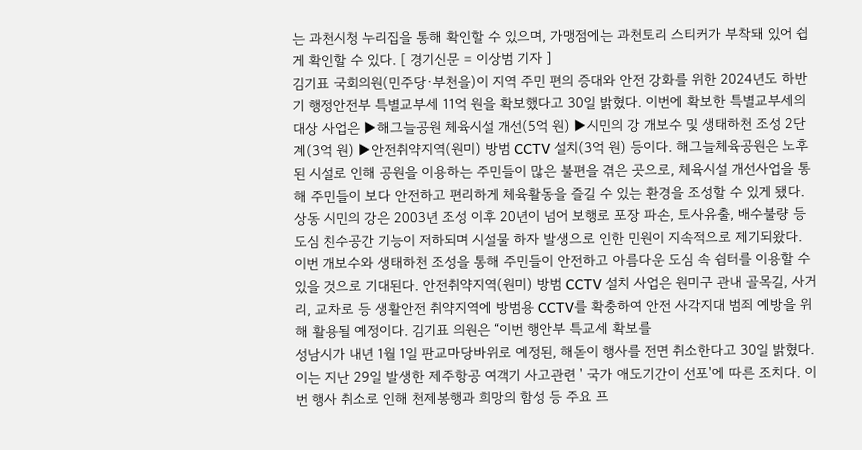는 과천시청 누리집을 통해 확인할 수 있으며, 가맹점에는 과천토리 스티커가 부착돼 있어 쉽게 확인할 수 있다. [ 경기신문 = 이상범 기자 ]
김기표 국회의원(민주당·부천을)이 지역 주민 편의 증대와 안전 강화를 위한 2024년도 하반기 행정안전부 특별교부세 11억 원을 확보했다고 30일 밝혔다. 이번에 확보한 특별교부세의 대상 사업은 ▶해그늘공원 체육시설 개선(5억 원) ▶시민의 강 개보수 및 생태하천 조성 2단계(3억 원) ▶안전취약지역(원미) 방범 CCTV 설치(3억 원) 등이다. 해그늘체육공원은 노후된 시설로 인해 공원을 이용하는 주민들이 많은 불편을 겪은 곳으로, 체육시설 개선사업을 통해 주민들이 보다 안전하고 편리하게 체육활동을 즐길 수 있는 환경을 조성할 수 있게 됐다. 상동 시민의 강은 2003년 조성 이후 20년이 넘어 보행로 포장 파손, 토사유출, 배수불량 등 도심 친수공간 기능이 저하되며 시설물 하자 발생으로 인한 민원이 지속적으로 제기되왔다. 이번 개보수와 생태하천 조성을 통해 주민들이 안전하고 아름다운 도심 속 쉼터를 이용할 수 있을 것으로 기대된다. 안전취약지역(원미) 방범 CCTV 설치 사업은 원미구 관내 골목길, 사거리, 교차로 등 생활안전 취약지역에 방범용 CCTV를 확충하여 안전 사각지대 범죄 예방을 위해 활용될 예정이다. 김기표 의원은 “이번 행안부 특교세 확보를
성남시가 내년 1월 1일 판교마당바위로 예정된, 해돋이 행사를 전면 취소한다고 30일 밝혔다. 이는 지난 29일 발생한 제주항공 여객기 사고관련 ' 국가 애도기간이 선포'에 따른 조치다. 이번 행사 취소로 인해 천제봉행과 희망의 함성 등 주요 프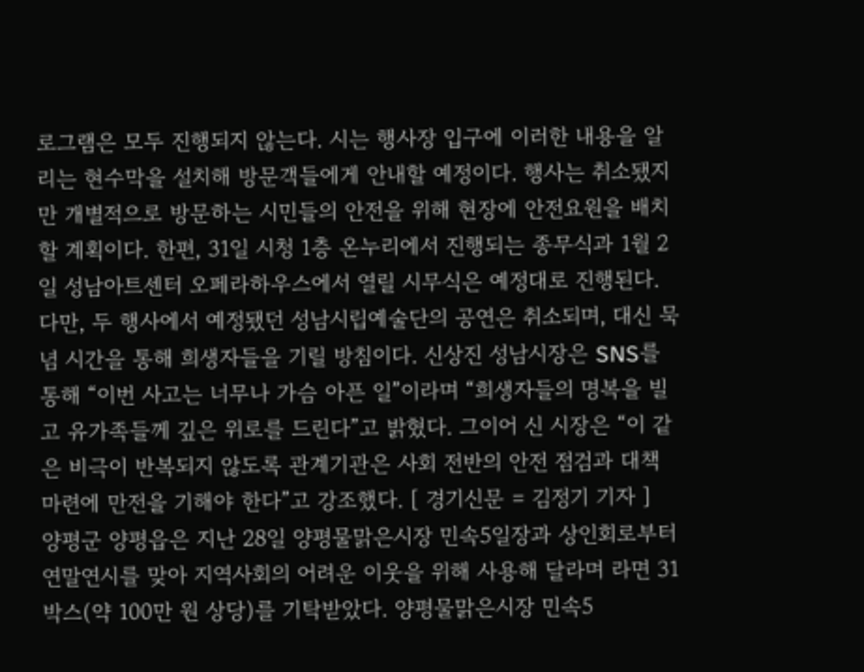로그램은 모두 진행되지 않는다. 시는 행사장 입구에 이러한 내용을 알리는 현수막을 설치해 방문객들에게 안내할 예정이다. 행사는 취소됐지만 개별적으로 방문하는 시민들의 안전을 위해 현장에 안전요원을 배치할 계획이다. 한편, 31일 시청 1층 온누리에서 진행되는 종무식과 1월 2일 성남아트센터 오페라하우스에서 열릴 시무식은 예정대로 진행된다. 다만, 두 행사에서 예정됐던 성남시립예술단의 공연은 취소되며, 대신 묵념 시간을 통해 희생자들을 기릴 방침이다. 신상진 성남시장은 SNS를 통해 “이번 사고는 너무나 가슴 아픈 일”이라며 “희생자들의 명복을 빌고 유가족들께 깊은 위로를 드린다”고 밝혔다. 그이어 신 시장은 “이 같은 비극이 반복되지 않도록 관계기관은 사회 전반의 안전 점검과 대책 마련에 만전을 기해야 한다”고 강조했다. [ 경기신문 = 김정기 기자 ]
양평군 양평읍은 지난 28일 양평물맑은시장 민속5일장과 상인회로부터 연말연시를 맞아 지역사회의 어려운 이웃을 위해 사용해 달라며 라면 31박스(약 100만 원 상당)를 기탁받았다. 양평물맑은시장 민속5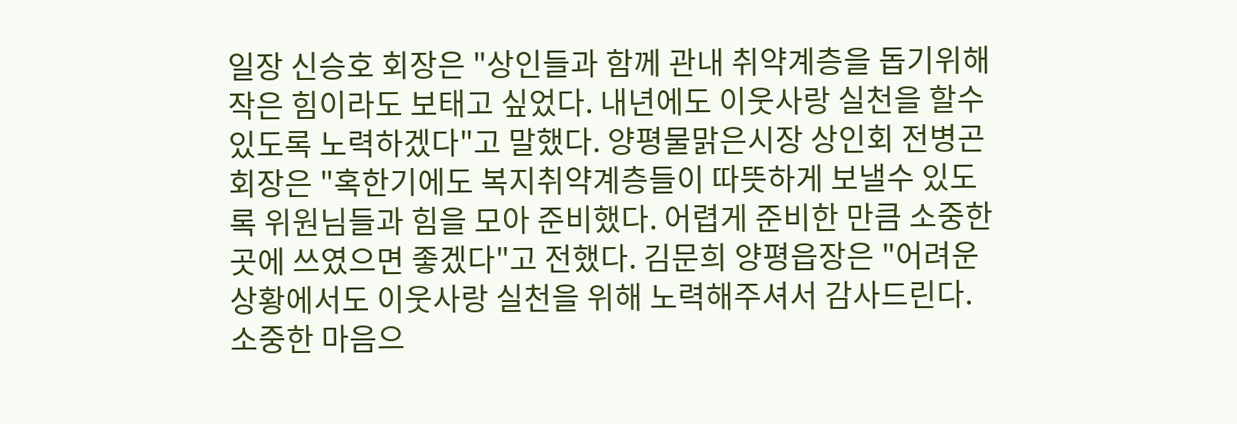일장 신승호 회장은 "상인들과 함께 관내 취약계층을 돕기위해 작은 힘이라도 보태고 싶었다. 내년에도 이웃사랑 실천을 할수 있도록 노력하겠다"고 말했다. 양평물맑은시장 상인회 전병곤 회장은 "혹한기에도 복지취약계층들이 따뜻하게 보낼수 있도록 위원님들과 힘을 모아 준비했다. 어렵게 준비한 만큼 소중한 곳에 쓰였으면 좋겠다"고 전했다. 김문희 양평읍장은 "어려운 상황에서도 이웃사랑 실천을 위해 노력해주셔서 감사드린다. 소중한 마음으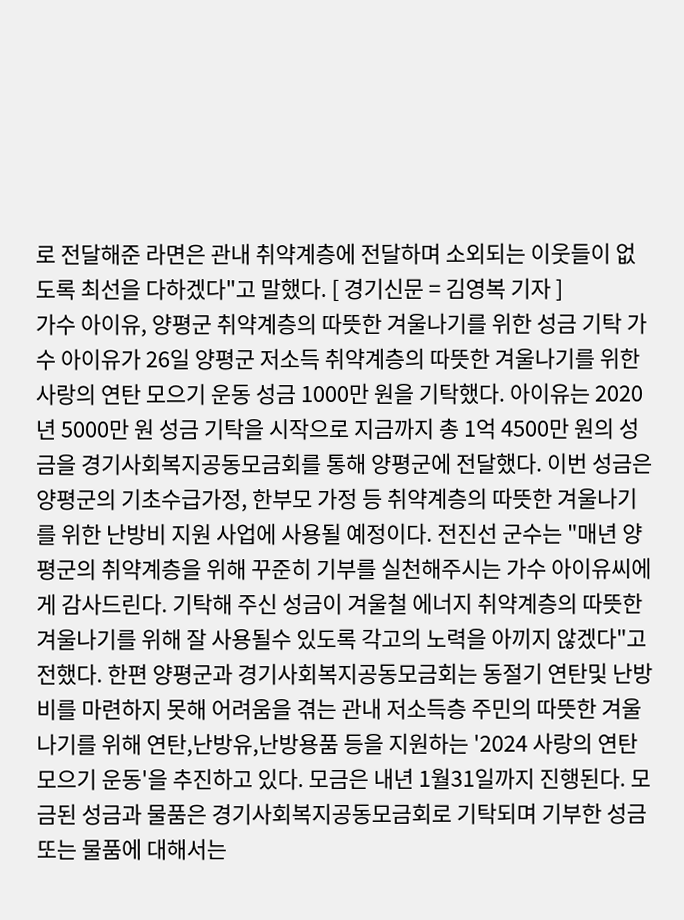로 전달해준 라면은 관내 취약계층에 전달하며 소외되는 이웃들이 없도록 최선을 다하겠다"고 말했다. [ 경기신문 = 김영복 기자 ]
가수 아이유, 양평군 취약계층의 따뜻한 겨울나기를 위한 성금 기탁 가수 아이유가 26일 양평군 저소득 취약계층의 따뜻한 겨울나기를 위한 사랑의 연탄 모으기 운동 성금 1000만 원을 기탁했다. 아이유는 2020년 5000만 원 성금 기탁을 시작으로 지금까지 총 1억 4500만 원의 성금을 경기사회복지공동모금회를 통해 양평군에 전달했다. 이번 성금은 양평군의 기초수급가정, 한부모 가정 등 취약계층의 따뜻한 겨울나기를 위한 난방비 지원 사업에 사용될 예정이다. 전진선 군수는 "매년 양평군의 취약계층을 위해 꾸준히 기부를 실천해주시는 가수 아이유씨에게 감사드린다. 기탁해 주신 성금이 겨울철 에너지 취약계층의 따뜻한 겨울나기를 위해 잘 사용될수 있도록 각고의 노력을 아끼지 않겠다"고 전했다. 한편 양평군과 경기사회복지공동모금회는 동절기 연탄및 난방비를 마련하지 못해 어려움을 겪는 관내 저소득층 주민의 따뜻한 겨울나기를 위해 연탄,난방유,난방용품 등을 지원하는 '2024 사랑의 연탄모으기 운동'을 추진하고 있다. 모금은 내년 1월31일까지 진행된다. 모금된 성금과 물품은 경기사회복지공동모금회로 기탁되며 기부한 성금또는 물품에 대해서는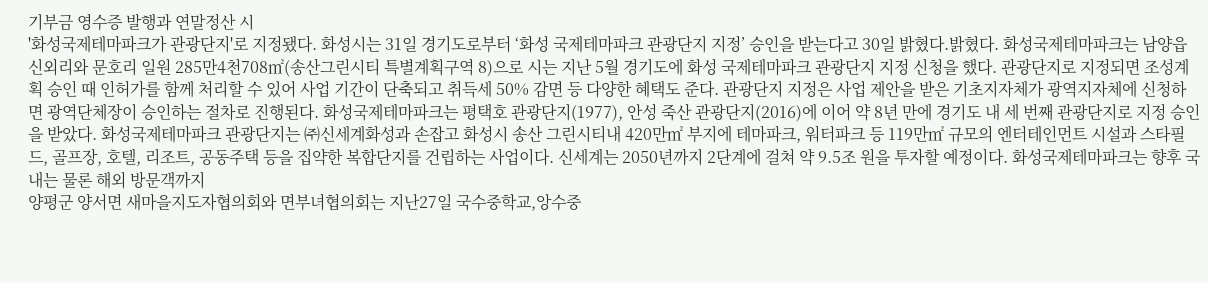기부금 영수증 발행과 연말정산 시
'화성국제테마파크가 관광단지'로 지정됐다. 화성시는 31일 경기도로부터 ‘화성 국제테마파크 관광단지 지정’ 승인을 받는다고 30일 밝혔다.밝혔다. 화성국제테마파크는 남양읍 신외리와 문호리 일원 285만4천708㎡(송산그린시티 특별계획구역 8)으로 시는 지난 5월 경기도에 화성 국제테마파크 관광단지 지정 신청을 했다. 관광단지로 지정되면 조성계획 승인 때 인허가를 함께 처리할 수 있어 사업 기간이 단축되고 취득세 50% 감면 등 다양한 혜택도 준다. 관광단지 지정은 사업 제안을 받은 기초지자체가 광역지자체에 신청하면 광역단체장이 승인하는 절차로 진행된다. 화성국제테마파크는 평택호 관광단지(1977), 안성 죽산 관광단지(2016)에 이어 약 8년 만에 경기도 내 세 번째 관광단지로 지정 승인을 받았다. 화성국제테마파크 관광단지는 ㈜신세계화성과 손잡고 화성시 송산 그린시티내 420만㎡ 부지에 테마파크, 워터파크 등 119만㎡ 규모의 엔터테인먼트 시설과 스타필드, 골프장, 호텔, 리조트, 공동주택 등을 집약한 복합단지를 건립하는 사업이다. 신세계는 2050년까지 2단계에 걸쳐 약 9.5조 원을 투자할 예정이다. 화성국제테마파크는 향후 국내는 물론 해외 방문객까지
양평군 양서면 새마을지도자협의회와 면부녀협의회는 지난27일 국수중학교,앙수중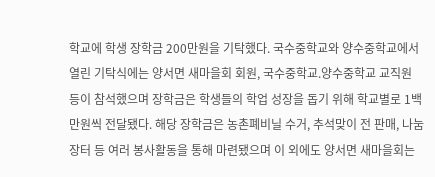학교에 학생 장학금 200만원을 기탁했다. 국수중학교와 양수중학교에서 열린 기탁식에는 양서면 새마을회 회원, 국수중학교.양수중학교 교직원 등이 참석했으며 장학금은 학생들의 학업 성장을 돕기 위해 학교별로 1백만원씩 전달됐다. 해당 장학금은 농촌폐비닐 수거, 추석맞이 전 판매, 나눔장터 등 여러 봉사활동을 통해 마련됐으며 이 외에도 양서면 새마을회는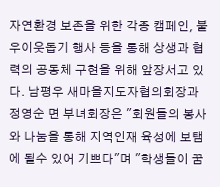자연환경 보존을 위한 각종 캠페인, 불우이웃돕기 행사 등을 통해 상생과 협력의 공동체 구현을 위해 앞장서고 있다. 남평우 새마을지도자협의회장과 정영순 면 부녀회장은 "회원들의 봉사와 나눔을 통해 지역인재 육성에 보탬에 될수 있어 기쁘다"며 "학생들이 꿈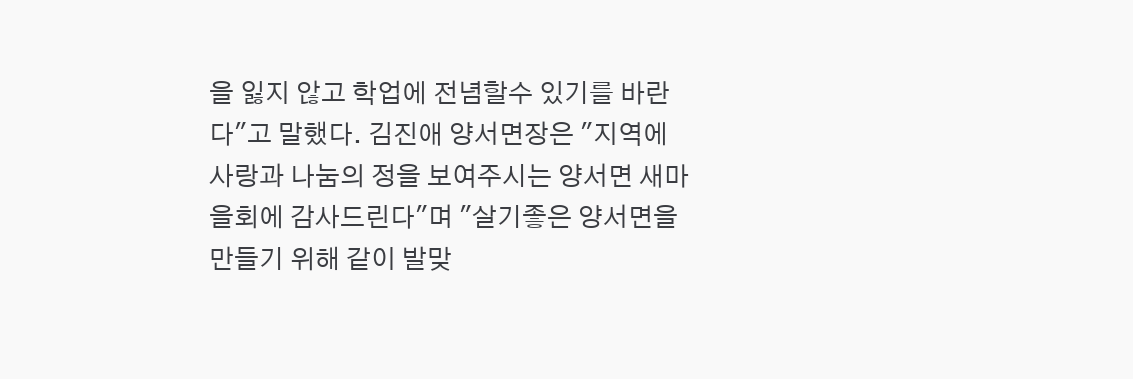을 잃지 않고 학업에 전념할수 있기를 바란다"고 말했다. 김진애 양서면장은 "지역에 사랑과 나눔의 정을 보여주시는 양서면 새마을회에 감사드린다"며 "살기좋은 양서면을 만들기 위해 같이 발맞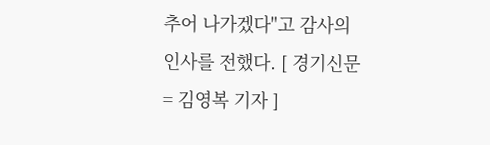추어 나가겠다"고 감사의 인사를 전했다. [ 경기신문 = 김영복 기자 ]